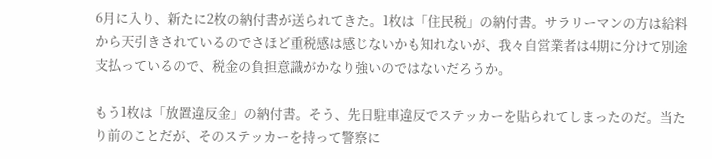6月に入り、新たに2枚の納付書が送られてきた。1枚は「住民税」の納付書。サラリーマンの方は給料から天引きされているのでさほど重税感は感じないかも知れないが、我々自営業者は4期に分けて別途支払っているので、税金の負担意識がかなり強いのではないだろうか。

もう1枚は「放置違反金」の納付書。そう、先日駐車違反でステッカーを貼られてしまったのだ。当たり前のことだが、そのステッカーを持って警察に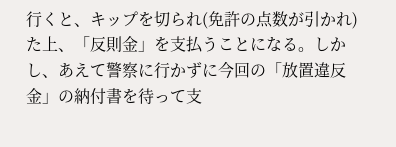行くと、キップを切られ(免許の点数が引かれ)た上、「反則金」を支払うことになる。しかし、あえて警察に行かずに今回の「放置違反金」の納付書を待って支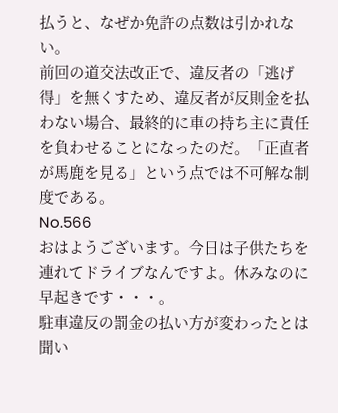払うと、なぜか免許の点数は引かれない。
前回の道交法改正で、違反者の「逃げ得」を無くすため、違反者が反則金を払わない場合、最終的に車の持ち主に責任を負わせることになったのだ。「正直者が馬鹿を見る」という点では不可解な制度である。
No.566
おはようございます。今日は子供たちを連れてドライブなんですよ。休みなのに早起きです・・・。
駐車違反の罰金の払い方が変わったとは聞い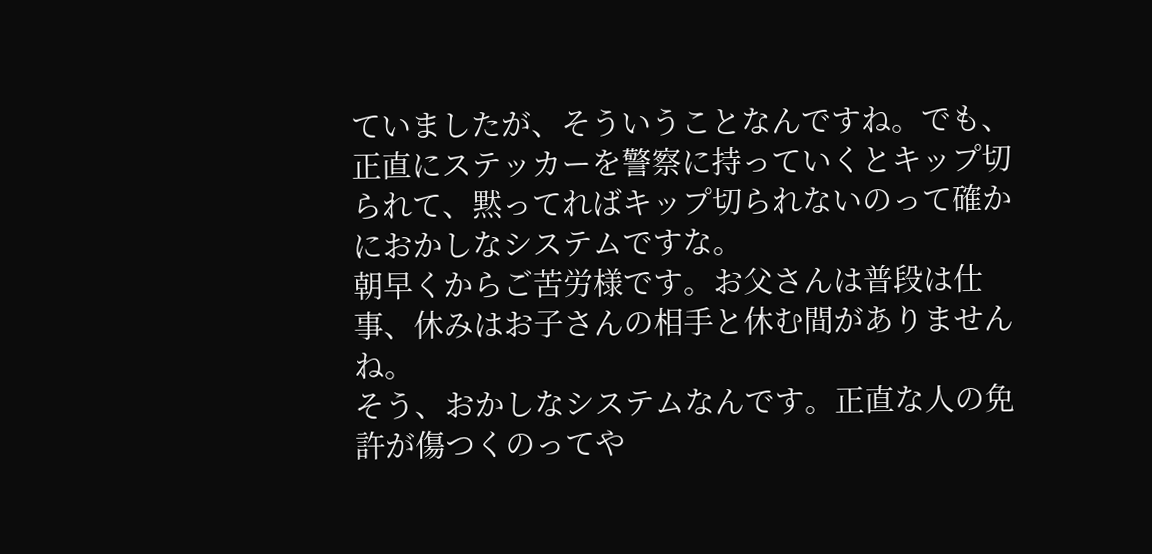ていましたが、そういうことなんですね。でも、正直にステッカーを警察に持っていくとキップ切られて、黙ってればキップ切られないのって確かにおかしなシステムですな。
朝早くからご苦労様です。お父さんは普段は仕事、休みはお子さんの相手と休む間がありませんね。
そう、おかしなシステムなんです。正直な人の免許が傷つくのってや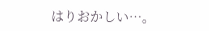はりおかしい…。